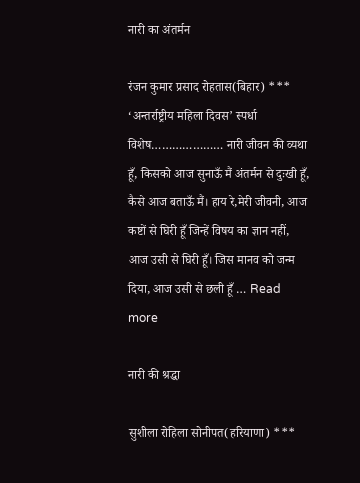नारी का अंतर्मन

रंजन कुमार प्रसाद रोहतास(बिहार) *** ‘अन्तर्राष्ट्रीय महिला दिवस’ स्पर्धा विशेष………………… नारी जीवन की व्यथा हूँ, किसको आज सुनाऊँ मैं अंतर्मन से दुःखी हूँ, कैसे आज बताऊँ मैं। हाय रे,मेरी जीवनी, आज कष्टों से घिरी हूँ जिन्हें विषय का ज्ञान नहीं, आज उसी से घिरी हूँ। जिस मानव को जन्म दिया, आज उसी से छली हूँ … Read more

नारी की श्रद्धा

सुशीला रोहिला सोनीपत(हरियाणा) ***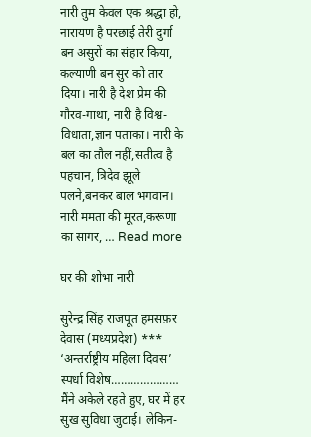नारी तुम केवल एक श्रद्धा हो, नारायण है परछाई तेरी दुर्गा बन असुरों का संहार किया, कल्याणी बन सुर को तार दिया। नारी है देश प्रेम की गौरव-गाथा, नारी है विश्व-विधाता,ज्ञान पताका। नारी के बल का तौल नहीं,सतीत्व है पहचान, त्रिदेव झूले पलने,बनकर बाल भगवान। नारी ममता की मूरत,करूणा का सागर, … Read more

घर की शोभा नारी

सुरेन्द्र सिंह राजपूत हमसफ़र देवास (मध्यप्रदेश) *** ‘अन्तर्राष्ट्रीय महिला दिवस’ स्पर्धा विशेष………………… मैंने अकेले रहते हुए, घर में हर सुख सुविधा जुटाई। लेकिन-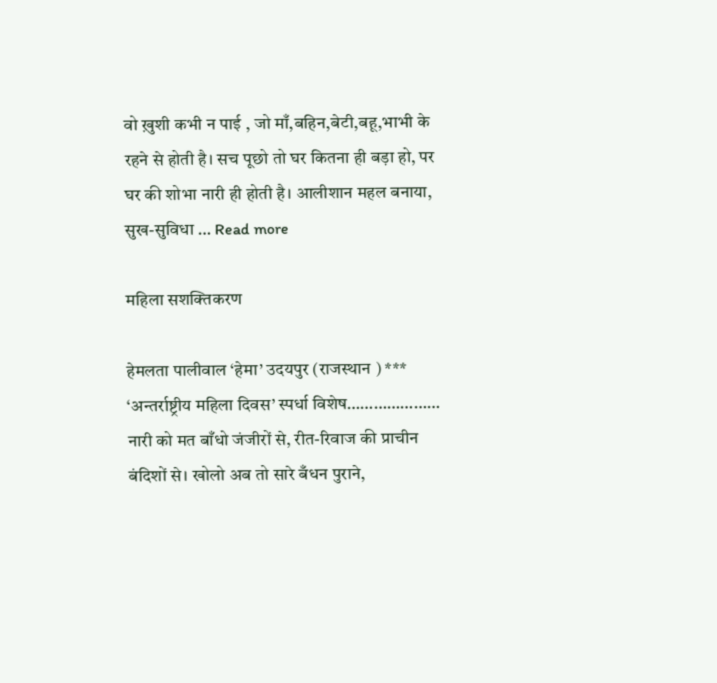वो ख़ुशी कभी न पाई , जो माँ,बहिन,बेटी,बहू,भाभी के रहने से होती है। सच पूछो तो घर कितना ही बड़ा हो, पर घर की शोभा नारी ही होती है। आलीशान महल बनाया, सुख-सुविधा … Read more

महिला सशक्तिकरण

हेमलता पालीवाल ‘हेमा’ उदयपुर (राजस्थान ) *** ‘अन्तर्राष्ट्रीय महिला दिवस’ स्पर्धा विशेष………………… नारी को मत बाँधो जंजीरों से, रीत-रिवाज की प्राचीन बंदिशों से। खोलो अब तो सारे बँधन पुराने,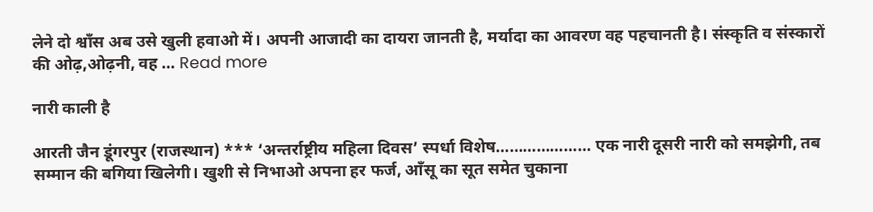लेने दो श्वाँस अब उसे खुली हवाओ में। अपनी आजादी का दायरा जानती है, मर्यादा का आवरण वह पहचानती है। संस्कृति व संस्कारों की ओढ़,ओढ़नी, वह … Read more

नारी काली है

आरती जैन डूंगरपुर (राजस्थान) *** ‘अन्तर्राष्ट्रीय महिला दिवस’ स्पर्धा विशेष………………… एक नारी दूसरी नारी को समझेगी, तब सम्मान की बगिया खिलेगी। खुशी से निभाओ अपना हर फर्ज, आँसू का सूत समेत चुकाना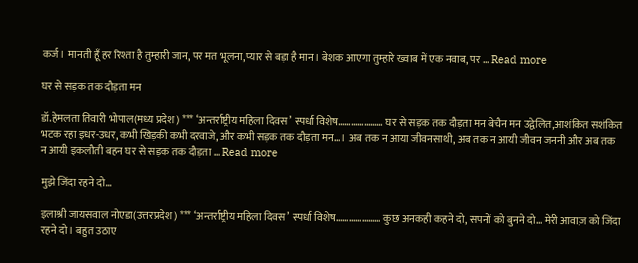कर्ज। मानती हूँ हर रिश्ता है तुम्हारी जान, पर मत भूलना,प्यार से बड़ा है मान। बेशक आएगा तुम्हारे ख्वाब में एक नवाब, पर … Read more

घर से सड़क तक दौड़ता मन

डॉ.हेमलता तिवारी भोपाल(मध्य प्रदेश) *** ‘अन्तर्राष्ट्रीय महिला दिवस’ स्पर्धा विशेष………………… घर से सड़क तक दौड़ता मन बेचैन मन उद्वेलित,आशंकित सशंकित भटक रहा इधर-उधर, कभी खिड़की कभी दरवाजे,और कभी सड़क तक दौड़ता मन…। अब तक न आया जीवनसाथी, अब तक न आयी जीवन जननी और अब तक न आयी इकलौती बहन घर से सड़क तक दौड़ता … Read more

मुझे जिंदा रहने दो…

इलाश्री जायसवाल नोएडा(उत्तरप्रदेश) *** ‘अन्तर्राष्ट्रीय महिला दिवस’ स्पर्धा विशेष………………… कुछ अनकही कहने दो, सपनों को बुनने दो… मेरी आवाज़ को जिंदा रहने दो। बहुत उठाए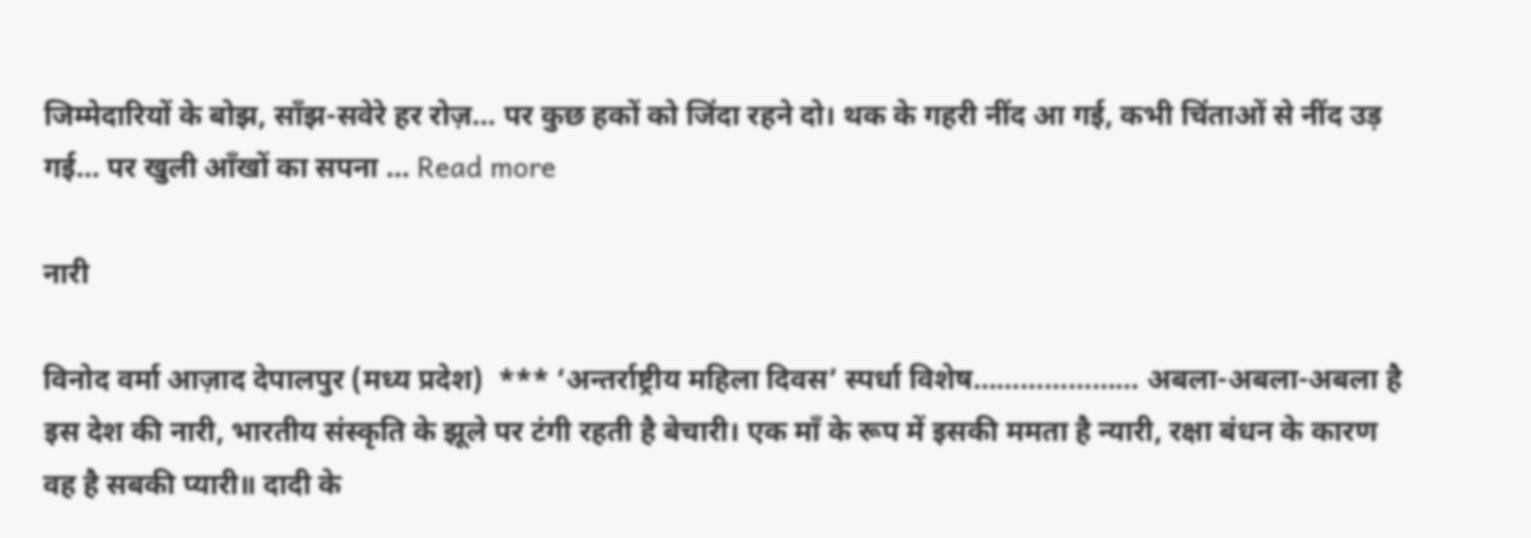जिम्मेदारियों के बोझ, साँझ-सवेरे हर रोज़… पर कुछ हकों को जिंदा रहने दो। थक के गहरी नींद आ गई, कभी चिंताओं से नींद उड़ गई… पर खुली आँखों का सपना … Read more

नारी

विनोद वर्मा आज़ाद देपालपुर (मध्य प्रदेश)  *** ‘अन्तर्राष्ट्रीय महिला दिवस’ स्पर्धा विशेष………………… अबला-अबला-अबला है इस देश की नारी, भारतीय संस्कृति के झूले पर टंगी रहती है बेचारी। एक माँ के रूप में इसकी ममता है न्यारी, रक्षा बंधन के कारण वह है सबकी प्यारी॥ दादी के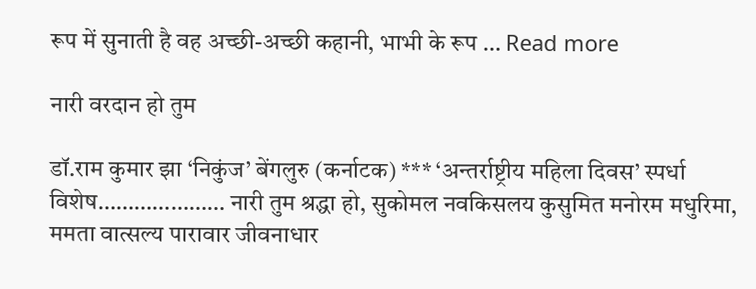रूप में सुनाती है वह अच्छी-अच्छी कहानी, भाभी के रूप … Read more

नारी वरदान हो तुम

डॉ.राम कुमार झा ‘निकुंज’ बेंगलुरु (कर्नाटक) *** ‘अन्तर्राष्ट्रीय महिला दिवस’ स्पर्धा विशेष………………… नारी तुम श्रद्धा हो, सुकोमल नवकिसलय कुसुमित मनोरम मधुरिमा, ममता वात्सल्य पारावार जीवनाधार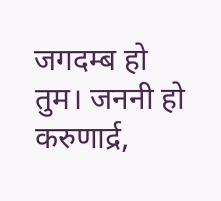जगदम्ब हो तुम। जननी हो करुणार्द्र,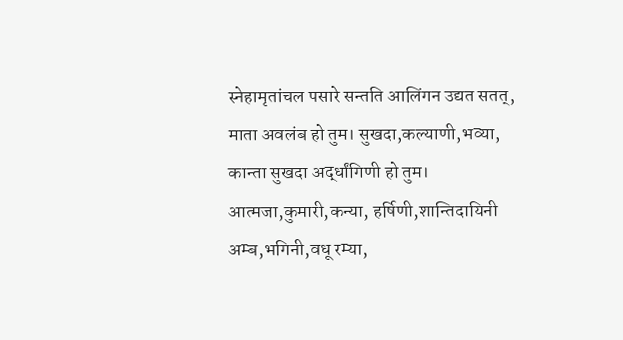स्नेहामृतांचल पसारे सन्तति आलिंगन उद्यत सतत्, माता अवलंब हो तुम। सुखदा,कल्याणी,भव्या, कान्ता सुखदा अर्द्धांगिणी हो तुम। आत्मजा,कुमारी,कन्या, हर्षिणी,शान्तिदायिनी अम्ब,भगिनी,वधू रम्या,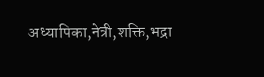अध्यापिका,नेत्री,शक्ति,भद्रा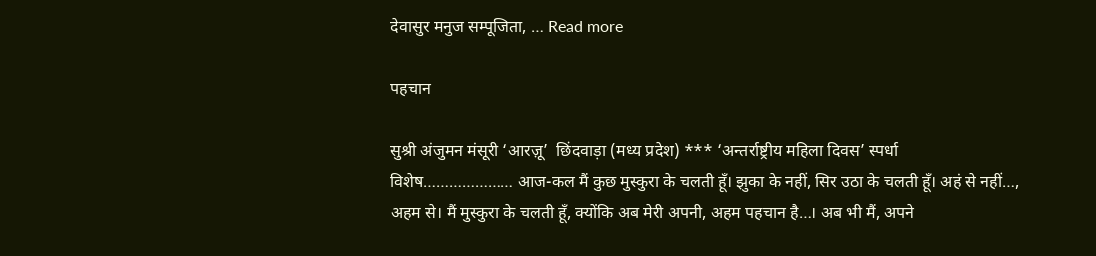देवासुर मनुज सम्पूजिता, … Read more

पहचान

सुश्री अंजुमन मंसूरी ‘आरज़ू’  छिंदवाड़ा (मध्य प्रदेश) *** ‘अन्तर्राष्ट्रीय महिला दिवस’ स्पर्धा विशेष………………… आज-कल मैं कुछ मुस्कुरा के चलती हूँ। झुका के नहीं, सिर उठा के चलती हूँ। अहं से नहीं…, अहम से। मैं मुस्कुरा के चलती हूँ, क्योंकि अब मेरी अपनी, अहम पहचान है…। अब भी मैं, अपने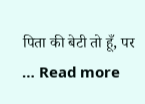पिता की बेटी तो हूँ, पर … Read more